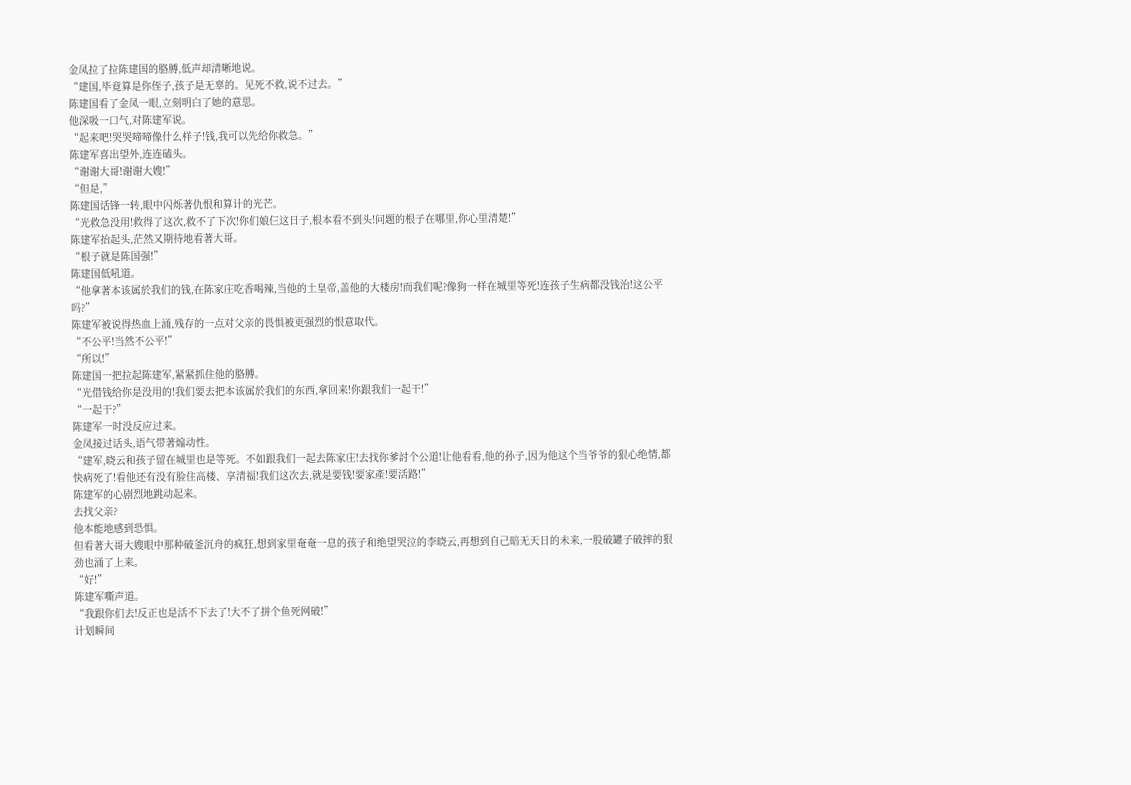金凤拉了拉陈建国的胳膊,低声却清晰地说。
“建国,毕竟算是你侄子,孩子是无辜的。见死不救,说不过去。”
陈建国看了金凤一眼,立刻明白了她的意思。
他深吸一口气,对陈建军说。
“起来吧!哭哭啼啼像什么样子!钱,我可以先给你救急。”
陈建军喜出望外,连连磕头。
“谢谢大哥!谢谢大嫂!”
“但是,”
陈建国话锋一转,眼中闪烁著仇恨和算计的光芒。
“光救急没用!救得了这次,救不了下次!你们娘仨这日子,根本看不到头!问题的根子在哪里,你心里清楚!”
陈建军抬起头,茫然又期待地看著大哥。
“根子就是陈国强!”
陈建国低吼道。
“他拿著本该属於我们的钱,在陈家庄吃香喝辣,当他的土皇帝,盖他的大楼房!而我们呢?像狗一样在城里等死!连孩子生病都没钱治!这公平吗?”
陈建军被说得热血上涌,残存的一点对父亲的畏惧被更强烈的恨意取代。
“不公平!当然不公平!”
“所以!”
陈建国一把拉起陈建军,紧紧抓住他的胳膊。
“光借钱给你是没用的!我们要去把本该属於我们的东西,拿回来!你跟我们一起干!”
“一起干?”
陈建军一时没反应过来。
金凤接过话头,语气带著煽动性。
“建军,晓云和孩子留在城里也是等死。不如跟我们一起去陈家庄!去找你爹討个公道!让他看看,他的孙子,因为他这个当爷爷的狠心绝情,都快病死了!看他还有没有脸住高楼、享清福!我们这次去,就是要钱!要家產!要活路!”
陈建军的心剧烈地跳动起来。
去找父亲?
他本能地感到恐惧。
但看著大哥大嫂眼中那种破釜沉舟的疯狂,想到家里奄奄一息的孩子和绝望哭泣的李晓云,再想到自己暗无天日的未来,一股破罐子破摔的狠劲也涌了上来。
“好!”
陈建军嘶声道。
“我跟你们去!反正也是活不下去了!大不了拼个鱼死网破!”
计划瞬间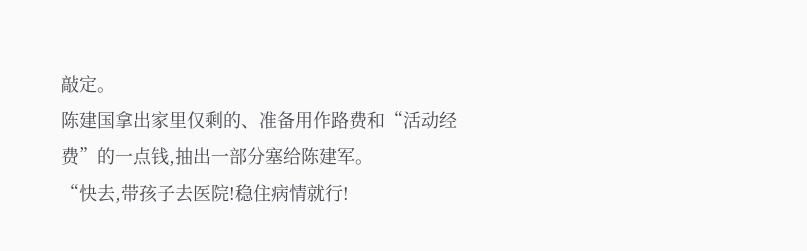敲定。
陈建国拿出家里仅剩的、准备用作路费和“活动经费”的一点钱,抽出一部分塞给陈建军。
“快去,带孩子去医院!稳住病情就行!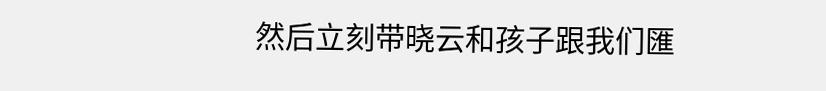然后立刻带晓云和孩子跟我们匯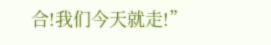合!我们今天就走!”